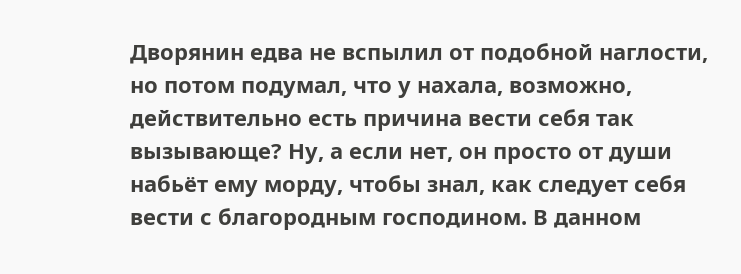Дворянин едва не вспылил от подобной наглости, но потом подумал, что у нахала, возможно, действительно есть причина вести себя так вызывающе? Ну, а если нет, он просто от души набьёт ему морду, чтобы знал, как следует себя вести с благородным господином. В данном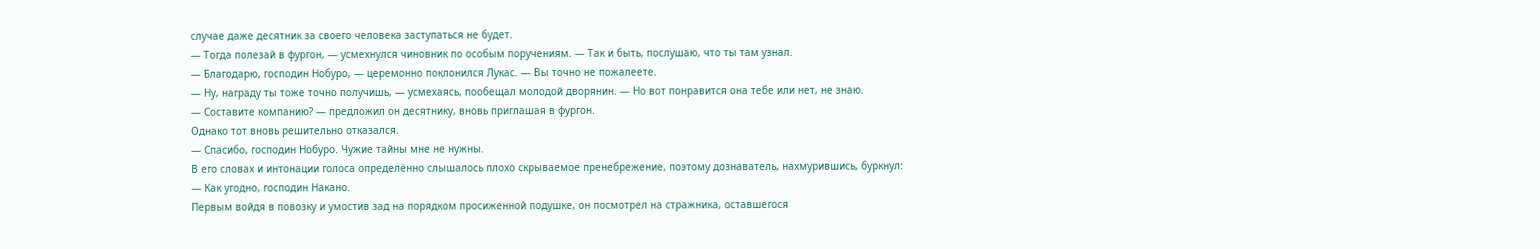случае даже десятник за своего человека заступаться не будет.
— Тогда полезай в фургон, — усмехнулся чиновник по особым поручениям. — Так и быть, послушаю, что ты там узнал.
— Благодарю, господин Нобуро, — церемонно поклонился Лукас. — Вы точно не пожалеете.
— Ну, награду ты тоже точно получишь, — усмехаясь, пообещал молодой дворянин. — Но вот понравится она тебе или нет, не знаю.
— Составите компанию? — предложил он десятнику, вновь приглашая в фургон.
Однако тот вновь решительно отказался.
— Спасибо, господин Нобуро. Чужие тайны мне не нужны.
В его словах и интонации голоса определённо слышалось плохо скрываемое пренебрежение, поэтому дознаватель, нахмурившись, буркнул:
— Как угодно, господин Накано.
Первым войдя в повозку и умостив зад на порядком просиженной подушке, он посмотрел на стражника, оставшегося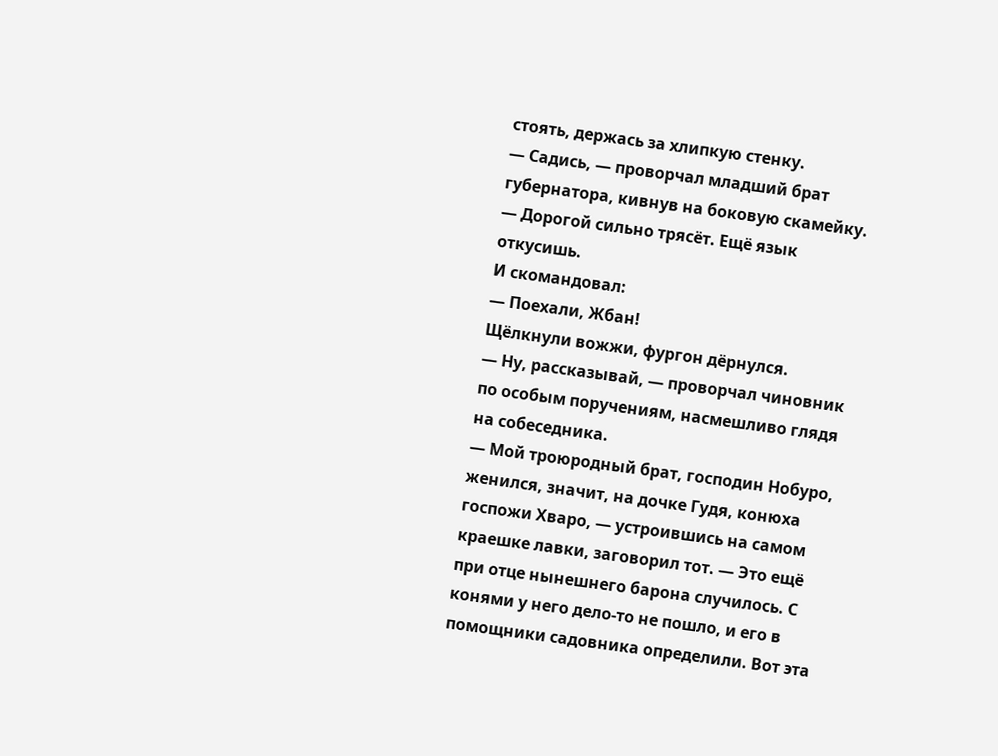стоять, держась за хлипкую стенку.
— Садись, — проворчал младший брат губернатора, кивнув на боковую скамейку. — Дорогой сильно трясёт. Ещё язык откусишь.
И скомандовал:
— Поехали, Жбан!
Щёлкнули вожжи, фургон дёрнулся.
— Ну, рассказывай, — проворчал чиновник по особым поручениям, насмешливо глядя на собеседника.
— Мой троюродный брат, господин Нобуро, женился, значит, на дочке Гудя, конюха госпожи Хваро, — устроившись на самом краешке лавки, заговорил тот. — Это ещё при отце нынешнего барона случилось. С конями у него дело-то не пошло, и его в помощники садовника определили. Вот эта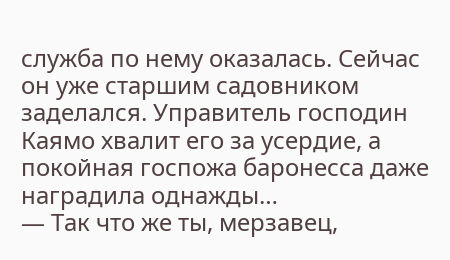служба по нему оказалась. Сейчас он уже старшим садовником заделался. Управитель господин Каямо хвалит его за усердие, а покойная госпожа баронесса даже наградила однажды…
— Так что же ты, мерзавец,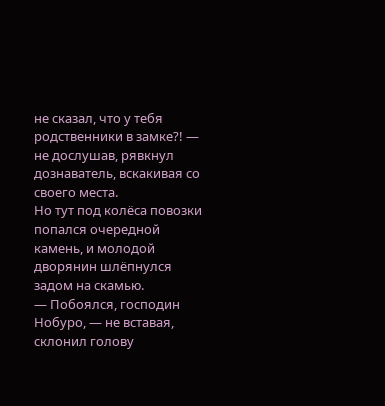не сказал, что у тебя родственники в замке?! — не дослушав, рявкнул дознаватель, вскакивая со своего места.
Но тут под колёса повозки попался очередной камень, и молодой дворянин шлёпнулся задом на скамью.
— Побоялся, господин Нобуро, — не вставая, склонил голову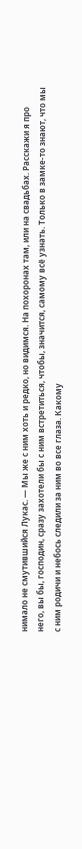нимало не смутившийся Лукас. — Мы же с ним хоть и редко, но видимся. На похоронах там, или на свадьбах. Расскажи я про него, вы бы, господин, сразу захотели бы с ним встретиться, чтобы, значится, самому всё узнать. Только в замке-то знают, что мы с ним родичи и небось следили за ним во все глаза. Какому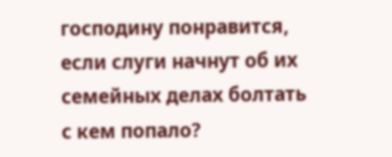господину понравится, если слуги начнут об их семейных делах болтать с кем попало?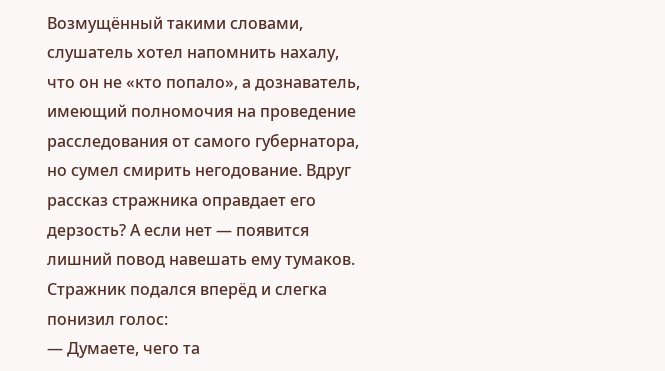Возмущённый такими словами, слушатель хотел напомнить нахалу, что он не «кто попало», а дознаватель, имеющий полномочия на проведение расследования от самого губернатора, но сумел смирить негодование. Вдруг рассказ стражника оправдает его дерзость? А если нет — появится лишний повод навешать ему тумаков.
Стражник подался вперёд и слегка понизил голос:
— Думаете, чего та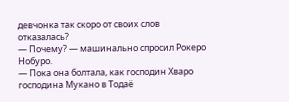девчонка так скоро от своих слов отказалась?
— Почему? — машинально спросил Рокеро Нобуро.
— Пока она болтала, как господин Хваро господина Мукано в Тодаё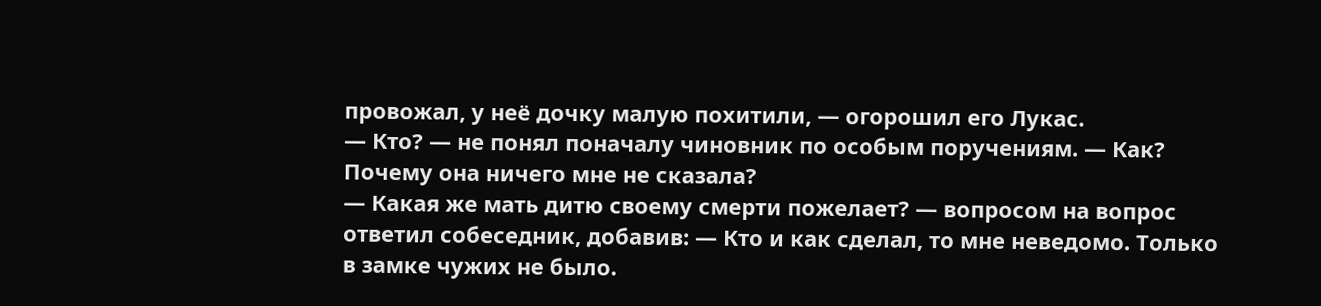провожал, у неё дочку малую похитили, — огорошил его Лукас.
— Кто? — не понял поначалу чиновник по особым поручениям. — Как? Почему она ничего мне не сказала?
— Какая же мать дитю своему смерти пожелает? — вопросом на вопрос ответил собеседник, добавив: — Кто и как сделал, то мне неведомо. Только в замке чужих не было.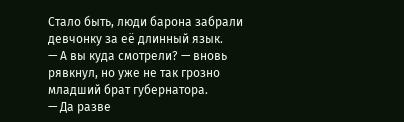Стало быть, люди барона забрали девчонку за её длинный язык.
— А вы куда смотрели? — вновь рявкнул, но уже не так грозно младший брат губернатора.
— Да разве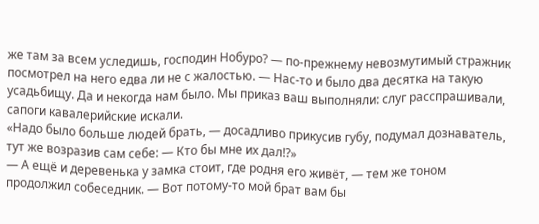же там за всем уследишь, господин Нобуро? — по-прежнему невозмутимый стражник посмотрел на него едва ли не с жалостью. — Нас-то и было два десятка на такую усадьбищу. Да и некогда нам было. Мы приказ ваш выполняли: слуг расспрашивали, сапоги кавалерийские искали.
«Надо было больше людей брать, — досадливо прикусив губу, подумал дознаватель, тут же возразив сам себе: — Кто бы мне их дал!?»
— А ещё и деревенька у замка стоит, где родня его живёт, — тем же тоном продолжил собеседник. — Вот потому-то мой брат вам бы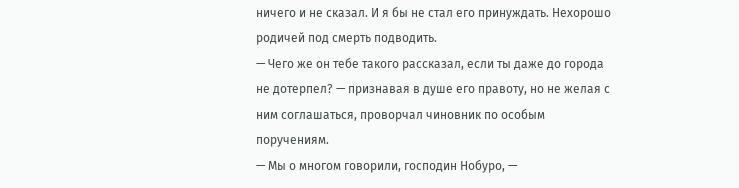ничего и не сказал. И я бы не стал его принуждать. Нехорошо родичей под смерть подводить.
— Чего же он тебе такого рассказал, если ты даже до города не дотерпел? — признавая в душе его правоту, но не желая с ним соглашаться, проворчал чиновник по особым поручениям.
— Мы о многом говорили, господин Нобуро, —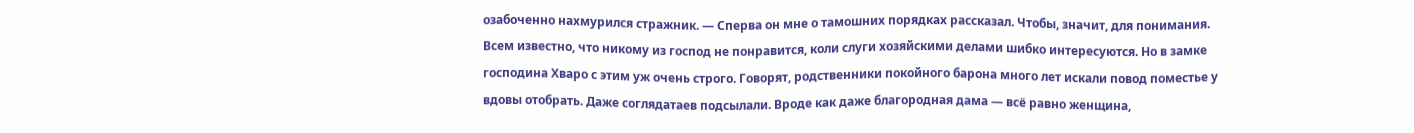озабоченно нахмурился стражник. — Сперва он мне о тамошних порядках рассказал. Чтобы, значит, для понимания. Всем известно, что никому из господ не понравится, коли слуги хозяйскими делами шибко интересуются. Но в замке господина Хваро с этим уж очень строго. Говорят, родственники покойного барона много лет искали повод поместье у вдовы отобрать. Даже соглядатаев подсылали. Вроде как даже благородная дама — всё равно женщина,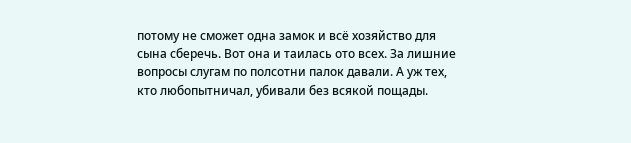потому не сможет одна замок и всё хозяйство для сына сберечь. Вот она и таилась ото всех. За лишние вопросы слугам по полсотни палок давали. А уж тех, кто любопытничал, убивали без всякой пощады.